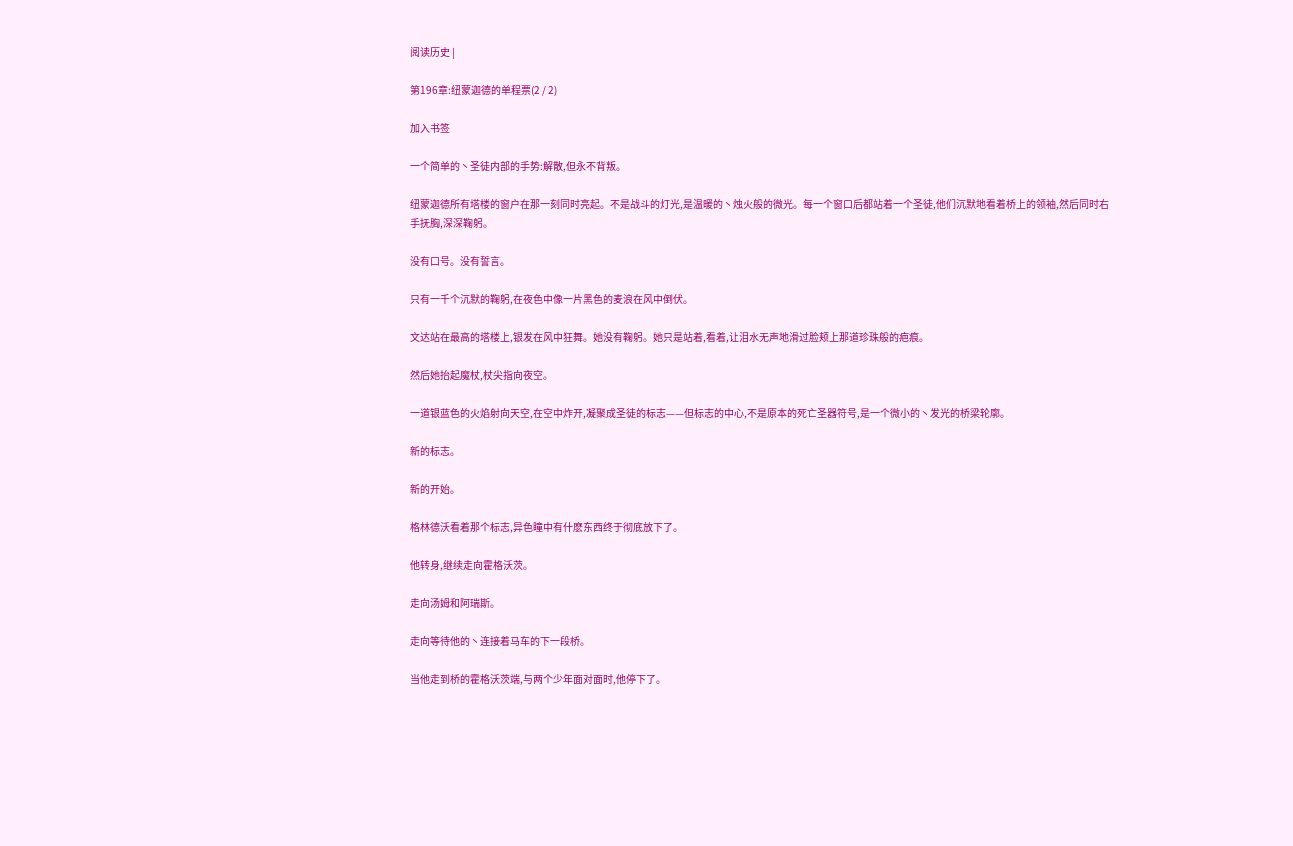阅读历史 |

第196章:纽蒙迦德的单程票(2 / 2)

加入书签

一个简单的丶圣徒内部的手势:解散,但永不背叛。

纽蒙迦德所有塔楼的窗户在那一刻同时亮起。不是战斗的灯光,是温暖的丶烛火般的微光。每一个窗口后都站着一个圣徒,他们沉默地看着桥上的领袖,然后同时右手抚胸,深深鞠躬。

没有口号。没有誓言。

只有一千个沉默的鞠躬,在夜色中像一片黑色的麦浪在风中倒伏。

文达站在最高的塔楼上,银发在风中狂舞。她没有鞠躬。她只是站着,看着,让泪水无声地滑过脸颊上那道珍珠般的疤痕。

然后她抬起魔杖,杖尖指向夜空。

一道银蓝色的火焰射向天空,在空中炸开,凝聚成圣徒的标志——但标志的中心,不是原本的死亡圣器符号,是一个微小的丶发光的桥梁轮廓。

新的标志。

新的开始。

格林德沃看着那个标志,异色瞳中有什麽东西终于彻底放下了。

他转身,继续走向霍格沃茨。

走向汤姆和阿瑞斯。

走向等待他的丶连接着马车的下一段桥。

当他走到桥的霍格沃茨端,与两个少年面对面时,他停下了。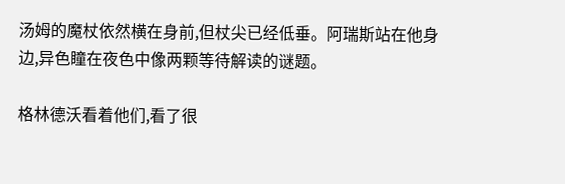汤姆的魔杖依然横在身前,但杖尖已经低垂。阿瑞斯站在他身边,异色瞳在夜色中像两颗等待解读的谜题。

格林德沃看着他们,看了很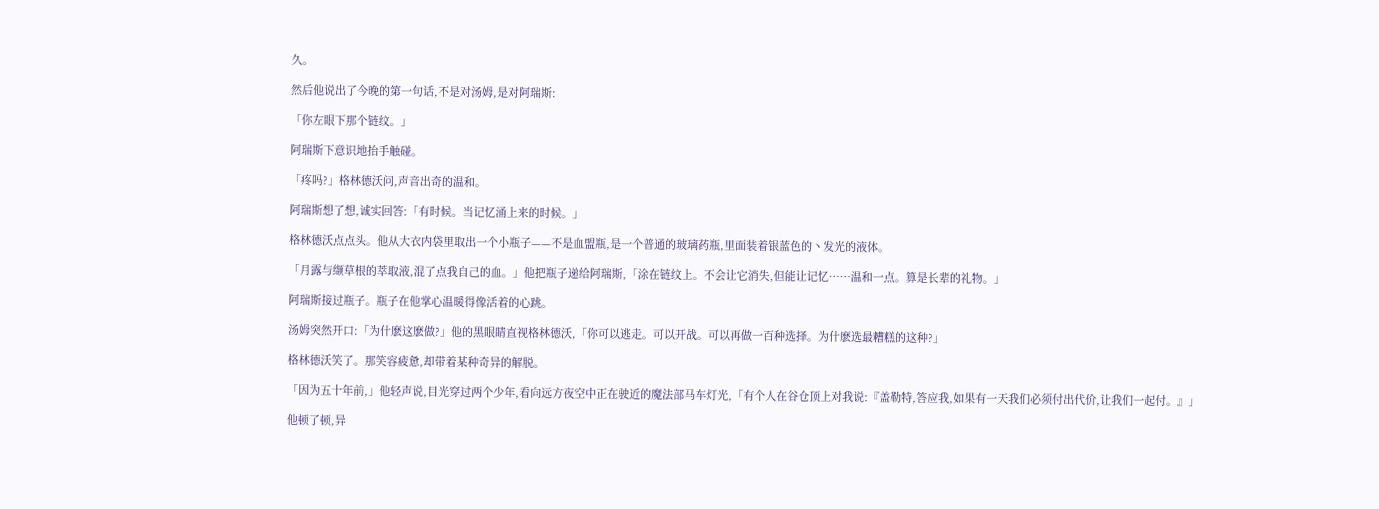久。

然后他说出了今晚的第一句话,不是对汤姆,是对阿瑞斯:

「你左眼下那个链纹。」

阿瑞斯下意识地抬手触碰。

「疼吗?」格林德沃问,声音出奇的温和。

阿瑞斯想了想,诚实回答:「有时候。当记忆涌上来的时候。」

格林德沃点点头。他从大衣内袋里取出一个小瓶子——不是血盟瓶,是一个普通的玻璃药瓶,里面装着银蓝色的丶发光的液体。

「月露与缬草根的萃取液,混了点我自己的血。」他把瓶子递给阿瑞斯,「涂在链纹上。不会让它消失,但能让记忆……温和一点。算是长辈的礼物。」

阿瑞斯接过瓶子。瓶子在他掌心温暖得像活着的心跳。

汤姆突然开口:「为什麽这麽做?」他的黑眼睛直视格林德沃,「你可以逃走。可以开战。可以再做一百种选择。为什麽选最糟糕的这种?」

格林德沃笑了。那笑容疲惫,却带着某种奇异的解脱。

「因为五十年前,」他轻声说,目光穿过两个少年,看向远方夜空中正在驶近的魔法部马车灯光,「有个人在谷仓顶上对我说:『盖勒特,答应我,如果有一天我们必须付出代价,让我们一起付。』」

他顿了顿,异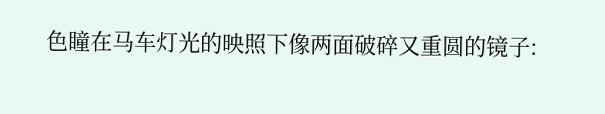色瞳在马车灯光的映照下像两面破碎又重圆的镜子: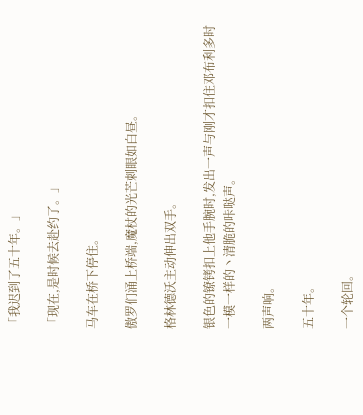「我迟到了五十年。」

「现在,是时候去赴约了。」

马车在桥下停住。

傲罗们涌上桥端,魔杖的光芒刺眼如白昼。

格林德沃主动伸出双手。

银色的镣铐扣上他手腕时,发出一声与刚才扣住邓布利多时一模一样的丶清脆的咔哒声。

两声响。

五十年。

一个轮回。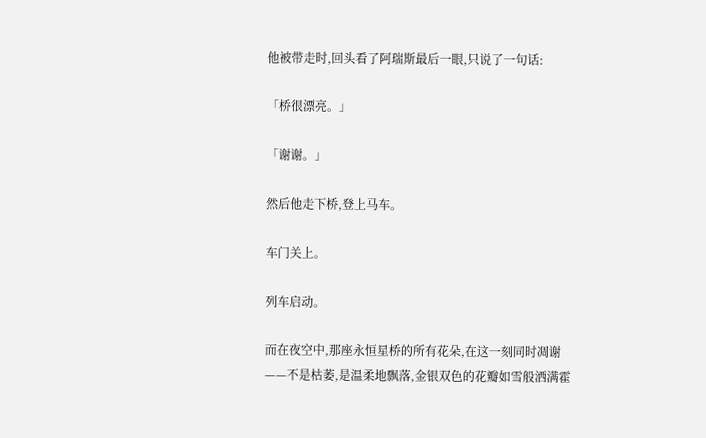他被带走时,回头看了阿瑞斯最后一眼,只说了一句话:

「桥很漂亮。」

「谢谢。」

然后他走下桥,登上马车。

车门关上。

列车启动。

而在夜空中,那座永恒星桥的所有花朵,在这一刻同时凋谢——不是枯萎,是温柔地飘落,金银双色的花瓣如雪般洒满霍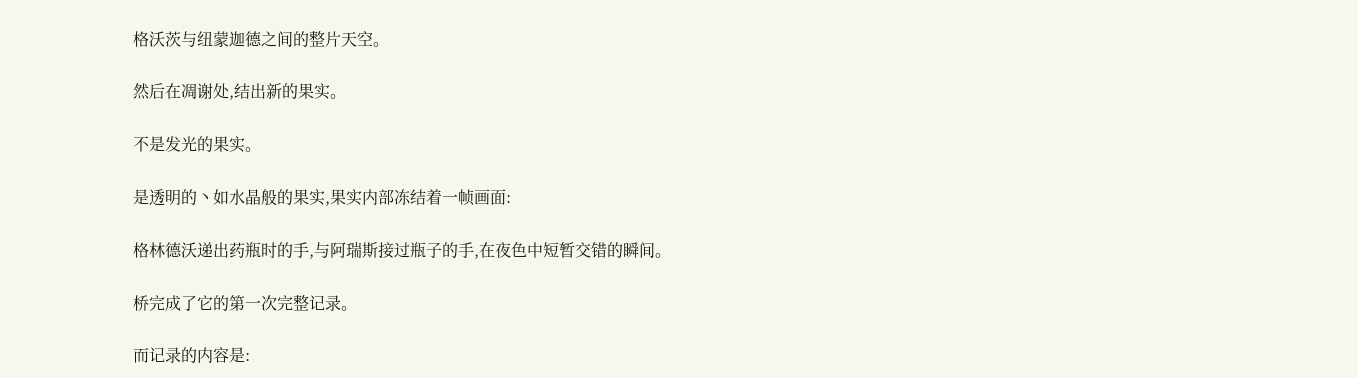格沃茨与纽蒙迦德之间的整片天空。

然后在凋谢处,结出新的果实。

不是发光的果实。

是透明的丶如水晶般的果实,果实内部冻结着一帧画面:

格林德沃递出药瓶时的手,与阿瑞斯接过瓶子的手,在夜色中短暂交错的瞬间。

桥完成了它的第一次完整记录。

而记录的内容是: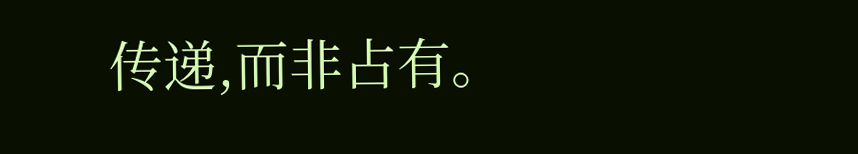传递,而非占有。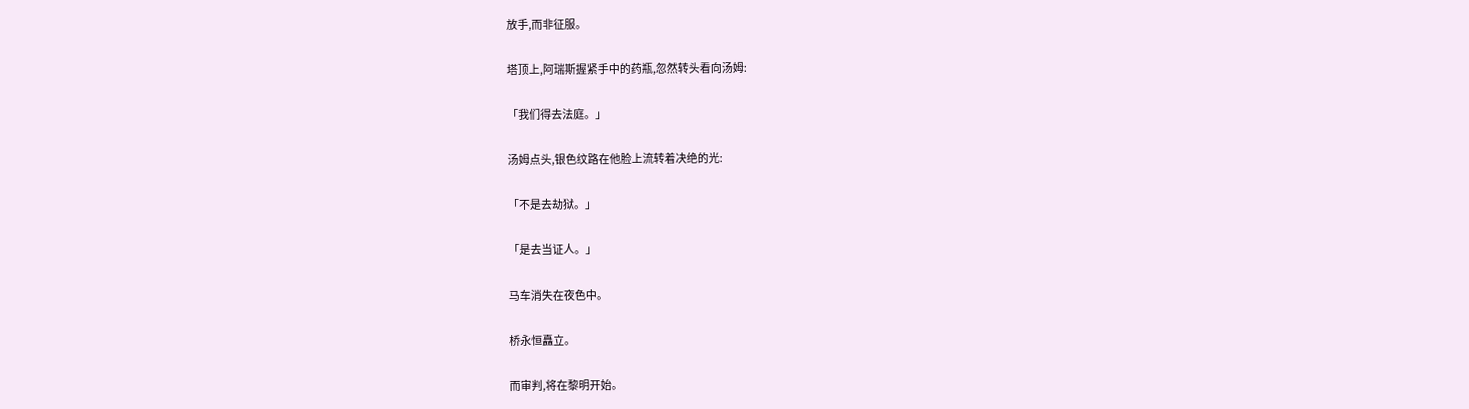放手,而非征服。

塔顶上,阿瑞斯握紧手中的药瓶,忽然转头看向汤姆:

「我们得去法庭。」

汤姆点头,银色纹路在他脸上流转着决绝的光:

「不是去劫狱。」

「是去当证人。」

马车消失在夜色中。

桥永恒矗立。

而审判,将在黎明开始。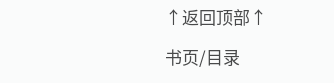↑返回顶部↑

书页/目录